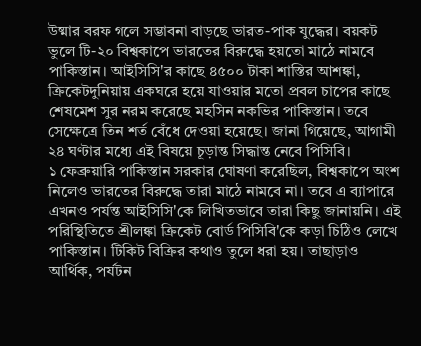উষ্মার বরফ গলে সম্ভাবনা বাড়ছে ভারত-পাক যুদ্ধের। বয়কট ভুলে টি-২০ বিশ্বকাপে ভারতের বিরুদ্ধে হয়তো মাঠে নামবে পাকিস্তান। আইসিসি'র কাছে ৪৫০০ টাকা শাস্তির আশঙ্কা, ক্রিকেটদুনিয়ায় একঘরে হয়ে যাওয়ার মতো প্রবল চাপের কাছে শেষমেশ সুর নরম করেছে মহসিন নকভির পাকিস্তান। তবে সেক্ষেত্রে তিন শর্ত বেঁধে দেওয়া হয়েছে। জানা গিয়েছে, আগামী ২৪ ঘণ্টার মধ্যে এই বিষয়ে চূড়ান্ত সিদ্ধান্ত নেবে পিসিবি।
১ ফেব্রুয়ারি পাকিস্তান সরকার ঘোষণা করেছিল, বিশ্বকাপে অংশ নিলেও ভারতের বিরুদ্ধে তারা মাঠে নামবে না। তবে এ ব্যাপারে এখনও পর্যন্ত আইসিসি'কে লিখিতভাবে তারা কিছু জানায়নি। এই পরিস্থিতিতে শ্রীলঙ্কা ক্রিকেট বোর্ড পিসিবি'কে কড়া চিঠিও লেখে পাকিস্তান। টিকিট বিক্রির কথাও তুলে ধরা হয়। তাছাড়াও আর্থিক, পর্যটন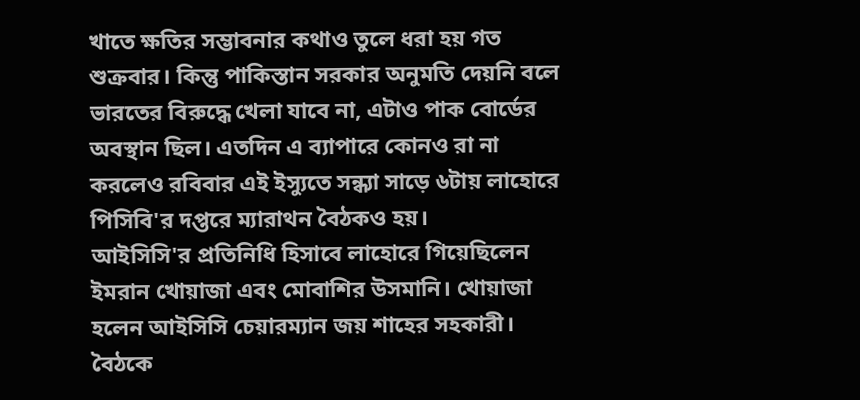খাতে ক্ষতির সম্ভাবনার কথাও তুলে ধরা হয় গত শুক্রবার। কিন্তু পাকিস্তান সরকার অনুমতি দেয়নি বলে ভারতের বিরুদ্ধে খেলা যাবে না, এটাও পাক বোর্ডের অবস্থান ছিল। এতদিন এ ব্যাপারে কোনও রা না করলেও রবিবার এই ইস্যুতে সন্ধ্যা সাড়ে ৬টায় লাহোরে পিসিবি'র দপ্তরে ম্যারাথন বৈঠকও হয়।
আইসিসি'র প্রতিনিধি হিসাবে লাহোরে গিয়েছিলেন ইমরান খোয়াজা এবং মোবাশির উসমানি। খোয়াজা হলেন আইসিসি চেয়ারম্যান জয় শাহের সহকারী। বৈঠকে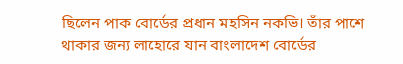ছিলেন পাক বোর্ডের প্রধান মহসিন নকভি। তাঁর পাশে থাকার জন্য লাহোরে যান বাংলাদেশ বোর্ডের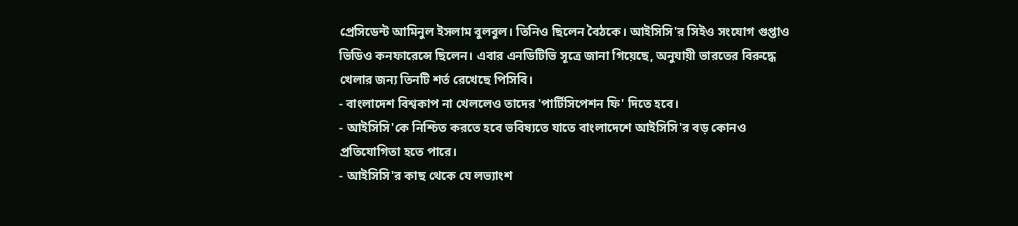প্রেসিডেন্ট আমিনুল ইসলাম বুলবুল। তিনিও ছিলেন বৈঠকে। আইসিসি'র সিইও সংযোগ গুপ্তাও ভিডিও কনফারেন্সে ছিলেন। এবার এনডিটিভি সূত্রে জানা গিয়েছে, অনুযায়ী ভারতের বিরুদ্ধে খেলার জন্য তিনটি শর্ত রেখেছে পিসিবি।
- বাংলাদেশ বিশ্বকাপ না খেললেও তাদের 'পার্টিসিপেশন ফি' দিতে হবে।
- আইসিসি'কে নিশ্চিত করতে হবে ভবিষ্যতে যাতে বাংলাদেশে আইসিসি'র বড় কোনও প্রতিযোগিতা হতে পারে।
- আইসিসি'র কাছ থেকে যে লভ্যাংশ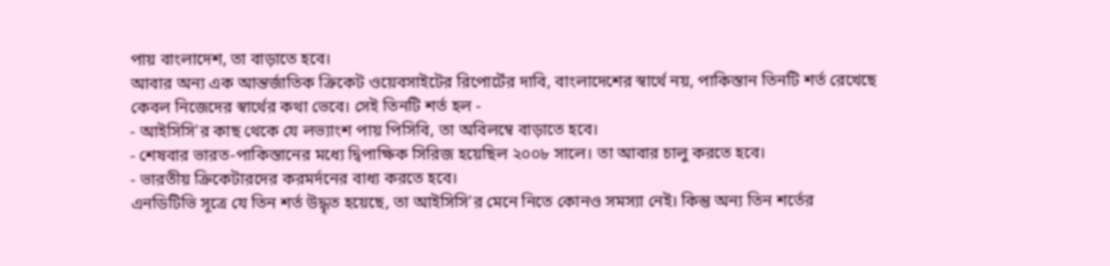পায় বাংলাদেশ, তা বাড়াতে হবে।
আবার অন্য এক আন্তর্জাতিক ক্রিকেট ওয়েবসাইটের রিপোর্টের দাবি, বাংলাদেশের স্বার্থে নয়, পাকিস্তান তিনটি শর্ত রেখেছে কেবল নিজেদের স্বার্থের কথা ভেবে। সেই তিনটি শর্ত হল -
- আইসিসি'র কাছ থেকে যে লভ্যাংশ পায় পিসিবি, তা অবিলম্বে বাড়াতে হবে।
- শেষবার ভারত-পাকিস্তানের মধ্যে দ্বিপাক্ষিক সিরিজ হয়েছিল ২০০৮ সালে। তা আবার চালু করতে হবে।
- ভারতীয় ক্রিকেটারদের করমর্দনের বাধ্য করতে হবে।
এনডিটিভি সূত্রে যে তিন শর্ত উদ্ধৃত হয়েছে, তা আইসিসি'র মেনে নিতে কোনও সমস্যা নেই। কিন্তু অন্য তিন শর্তের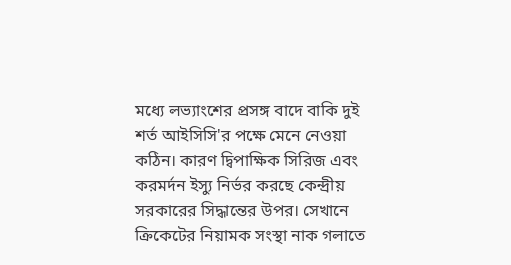মধ্যে লভ্যাংশের প্রসঙ্গ বাদে বাকি দুই শর্ত আইসিসি'র পক্ষে মেনে নেওয়া কঠিন। কারণ দ্বিপাক্ষিক সিরিজ এবং করমর্দন ইস্যু নির্ভর করছে কেন্দ্রীয় সরকারের সিদ্ধান্তের উপর। সেখানে ক্রিকেটের নিয়ামক সংস্থা নাক গলাতে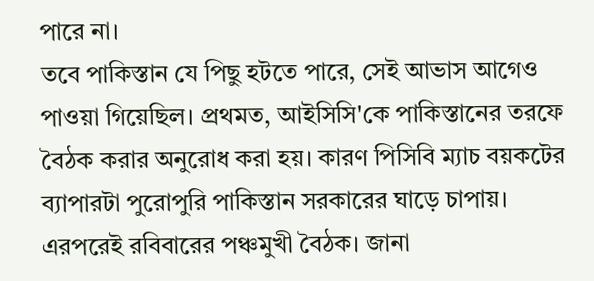পারে না।
তবে পাকিস্তান যে পিছু হটতে পারে, সেই আভাস আগেও পাওয়া গিয়েছিল। প্রথমত, আইসিসি'কে পাকিস্তানের তরফে বৈঠক করার অনুরোধ করা হয়। কারণ পিসিবি ম্যাচ বয়কটের ব্যাপারটা পুরোপুরি পাকিস্তান সরকারের ঘাড়ে চাপায়। এরপরেই রবিবারের পঞ্চমুখী বৈঠক। জানা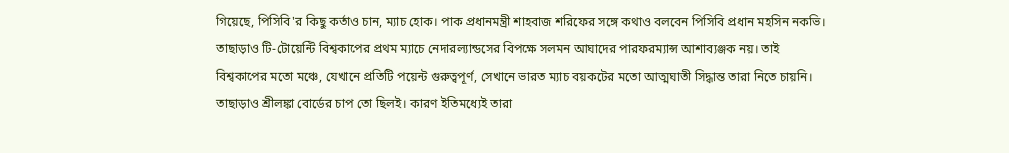গিয়েছে, পিসিবি'র কিছু কর্তাও চান, ম্যাচ হোক। পাক প্রধানমন্ত্রী শাহবাজ শরিফের সঙ্গে কথাও বলবেন পিসিবি প্রধান মহসিন নকভি। তাছাড়াও টি-টোয়েন্টি বিশ্বকাপের প্রথম ম্যাচে নেদারল্যান্ডসের বিপক্ষে সলমন আঘাদের পারফরম্যান্স আশাব্যঞ্জক নয়। তাই বিশ্বকাপের মতো মঞ্চে, যেখানে প্রতিটি পয়েন্ট গুরুত্বপূর্ণ, সেখানে ভারত ম্যাচ বয়কটের মতো আত্মঘাতী সিদ্ধান্ত তারা নিতে চায়নি।
তাছাড়াও শ্রীলঙ্কা বোর্ডের চাপ তো ছিলই। কারণ ইতিমধ্যেই তারা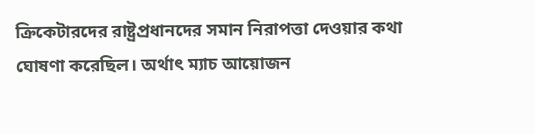ক্রিকেটারদের রাষ্ট্রপ্রধানদের সমান নিরাপত্তা দেওয়ার কথা ঘোষণা করেছিল। অর্থাৎ ম্যাচ আয়োজন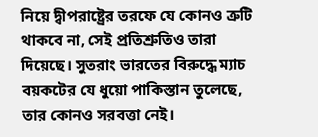নিয়ে দ্বীপরাষ্ট্রের তরফে যে কোনও ত্রুটি থাকবে না, সেই প্রতিশ্রুতিও তারা দিয়েছে। সুতরাং ভারতের বিরুদ্ধে ম্যাচ বয়কটের যে ধুয়ো পাকিস্তান তুলেছে, তার কোনও সরবত্তা নেই।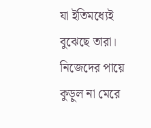যা ইতিমধ্যেই বুঝেছে তারা। নিজেদের পায়ে কুড়ুল না মেরে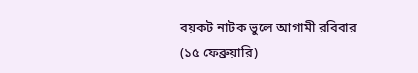বয়কট নাটক ভুলে আগামী রবিবার (১৫ ফেব্রুয়ারি)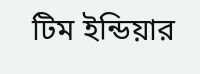টিম ইন্ডিয়ার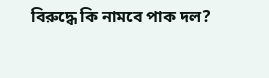বিরুদ্ধে কি নামবে পাক দল?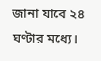জানা যাবে ২৪ ঘণ্টার মধ্যে।